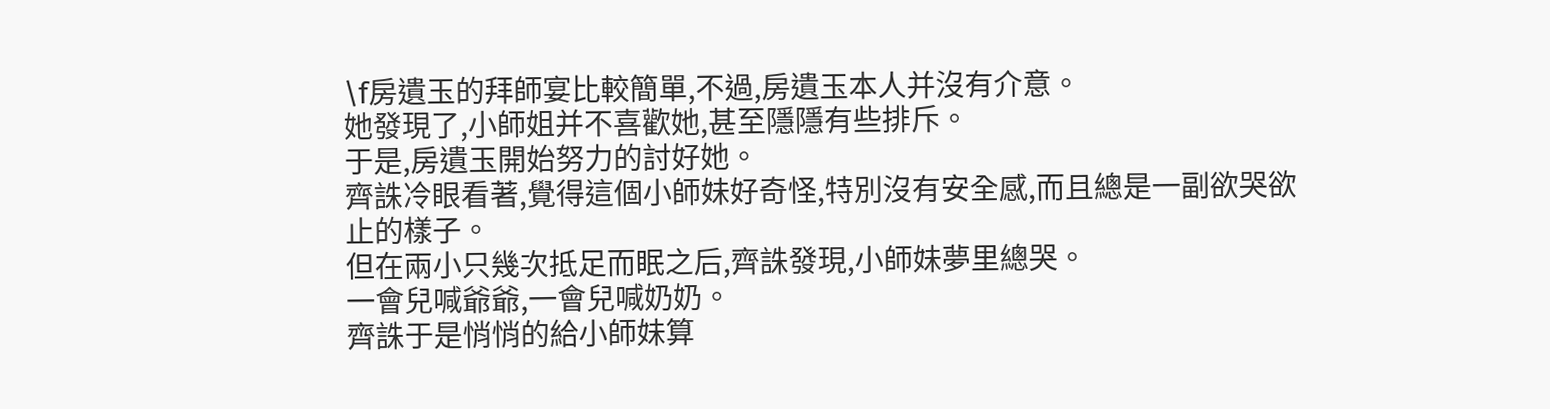\f房遺玉的拜師宴比較簡單,不過,房遺玉本人并沒有介意。
她發現了,小師姐并不喜歡她,甚至隱隱有些排斥。
于是,房遺玉開始努力的討好她。
齊誅冷眼看著,覺得這個小師妹好奇怪,特別沒有安全感,而且總是一副欲哭欲止的樣子。
但在兩小只幾次抵足而眠之后,齊誅發現,小師妹夢里總哭。
一會兒喊爺爺,一會兒喊奶奶。
齊誅于是悄悄的給小師妹算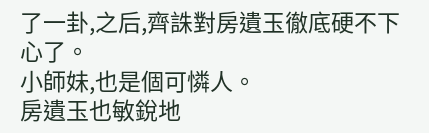了一卦,之后,齊誅對房遺玉徹底硬不下心了。
小師妹,也是個可憐人。
房遺玉也敏銳地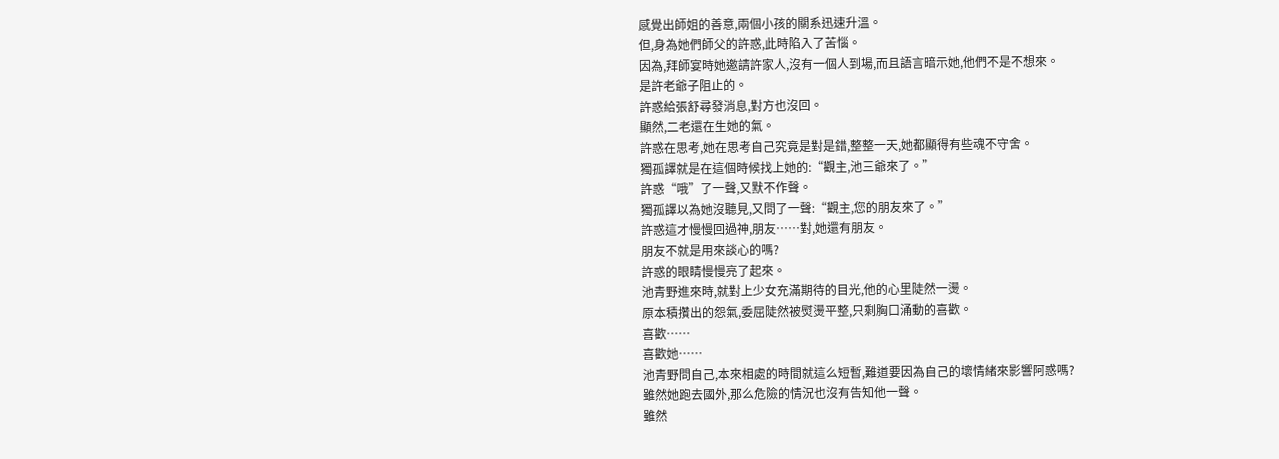感覺出師姐的善意,兩個小孩的關系迅速升溫。
但,身為她們師父的許惑,此時陷入了苦惱。
因為,拜師宴時她邀請許家人,沒有一個人到場,而且語言暗示她,他們不是不想來。
是許老爺子阻止的。
許惑給張舒尋發消息,對方也沒回。
顯然,二老還在生她的氣。
許惑在思考,她在思考自己究竟是對是錯,整整一天,她都顯得有些魂不守舍。
獨孤譯就是在這個時候找上她的:“觀主,池三爺來了。”
許惑“哦”了一聲,又默不作聲。
獨孤譯以為她沒聽見,又問了一聲:“觀主,您的朋友來了。”
許惑這才慢慢回過神,朋友……對,她還有朋友。
朋友不就是用來談心的嗎?
許惑的眼睛慢慢亮了起來。
池青野進來時,就對上少女充滿期待的目光,他的心里陡然一燙。
原本積攢出的怨氣,委屈陡然被熨燙平整,只剩胸口涌動的喜歡。
喜歡……
喜歡她……
池青野問自己,本來相處的時間就這么短暫,難道要因為自己的壞情緒來影響阿惑嗎?
雖然她跑去國外,那么危險的情況也沒有告知他一聲。
雖然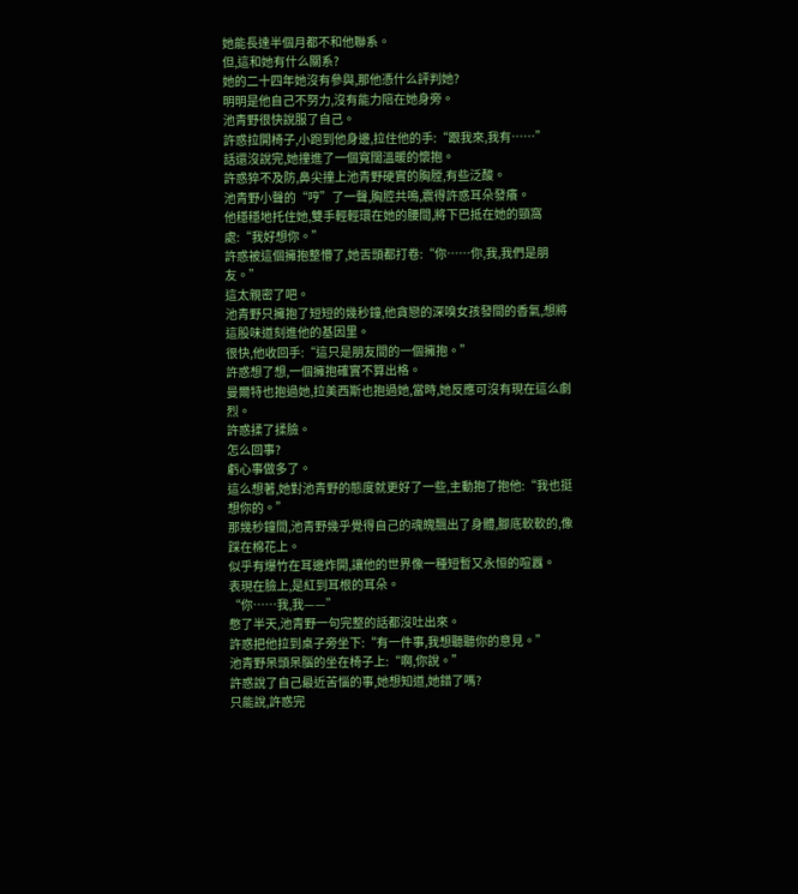她能長達半個月都不和他聯系。
但,這和她有什么關系?
她的二十四年她沒有參與,那他憑什么評判她?
明明是他自己不努力,沒有能力陪在她身旁。
池青野很快說服了自己。
許惑拉開椅子,小跑到他身邊,拉住他的手:“跟我來,我有……”
話還沒說完,她撞進了一個寬闊溫暖的懷抱。
許惑猝不及防,鼻尖撞上池青野硬實的胸膛,有些泛酸。
池青野小聲的“哼”了一聲,胸腔共鳴,震得許惑耳朵發癢。
他穩穩地托住她,雙手輕輕環在她的腰間,將下巴抵在她的頸窩處:“我好想你。”
許惑被這個擁抱整懵了,她舌頭都打卷:“你……你,我,我們是朋友。”
這太親密了吧。
池青野只擁抱了短短的幾秒鐘,他貪戀的深嗅女孩發間的香氣,想將這股味道刻進他的基因里。
很快,他收回手:“這只是朋友間的一個擁抱。”
許惑想了想,一個擁抱確實不算出格。
曼爾特也抱過她,拉美西斯也抱過她,當時,她反應可沒有現在這么劇烈。
許惑揉了揉臉。
怎么回事?
虧心事做多了。
這么想著,她對池青野的態度就更好了一些,主動抱了抱他:“我也挺想你的。”
那幾秒鐘間,池青野幾乎覺得自己的魂魄飄出了身體,腳底軟軟的,像踩在棉花上。
似乎有爆竹在耳邊炸開,讓他的世界像一種短暫又永恒的喧囂。
表現在臉上,是紅到耳根的耳朵。
“你……我,我——”
憋了半天,池青野一句完整的話都沒吐出來。
許惑把他拉到桌子旁坐下:“有一件事,我想聽聽你的意見。”
池青野呆頭呆腦的坐在椅子上:“啊,你說。”
許惑說了自己最近苦惱的事,她想知道,她錯了嗎?
只能說,許惑完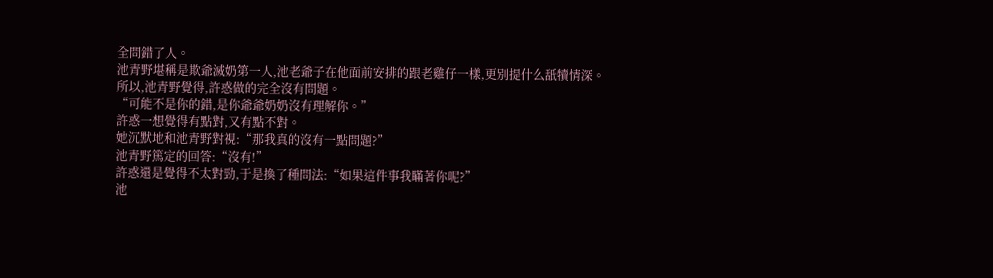全問錯了人。
池青野堪稱是欺爺滅奶第一人,池老爺子在他面前安排的跟老雞仔一樣,更別提什么舐犢情深。
所以,池青野覺得,許惑做的完全沒有問題。
“可能不是你的錯,是你爺爺奶奶沒有理解你。”
許惑一想覺得有點對,又有點不對。
她沉默地和池青野對視:“那我真的沒有一點問題?”
池青野篤定的回答:“沒有!”
許惑還是覺得不太對勁,于是換了種問法:“如果這件事我瞞著你呢?”
池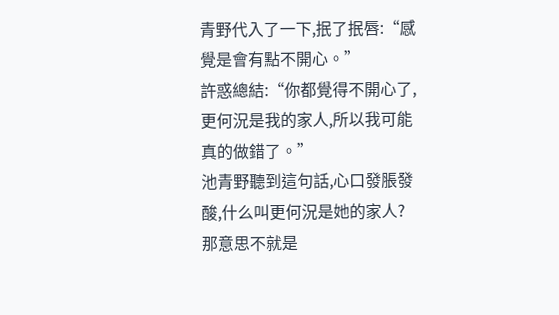青野代入了一下,抿了抿唇:“感覺是會有點不開心。”
許惑總結:“你都覺得不開心了,更何況是我的家人,所以我可能真的做錯了。”
池青野聽到這句話,心口發脹發酸,什么叫更何況是她的家人?
那意思不就是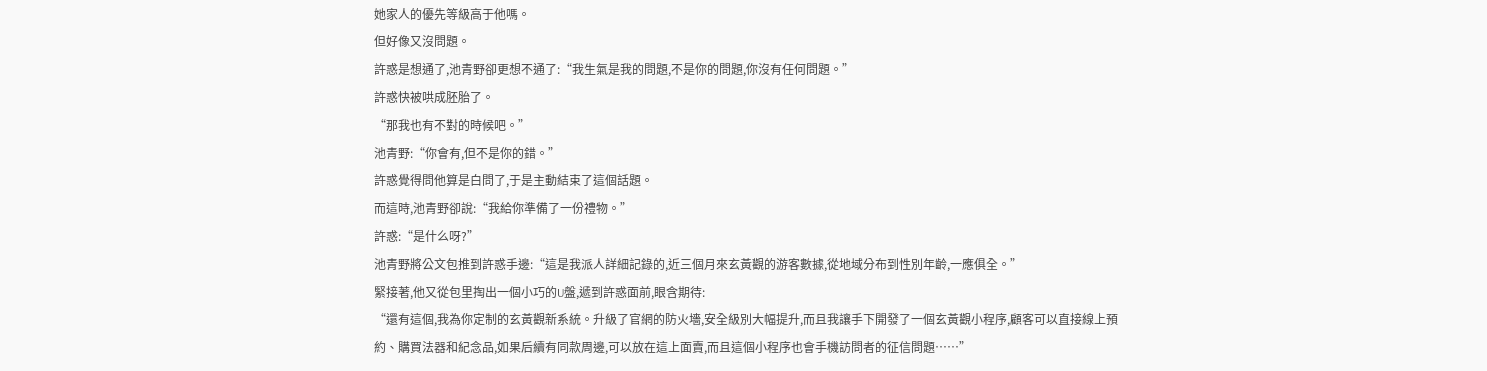她家人的優先等級高于他嗎。
但好像又沒問題。
許惑是想通了,池青野卻更想不通了:“我生氣是我的問題,不是你的問題,你沒有任何問題。”
許惑快被哄成胚胎了。
“那我也有不對的時候吧。”
池青野:“你會有,但不是你的錯。”
許惑覺得問他算是白問了,于是主動結束了這個話題。
而這時,池青野卻說:“我給你準備了一份禮物。”
許惑:“是什么呀?”
池青野將公文包推到許惑手邊:“這是我派人詳細記錄的,近三個月來玄黃觀的游客數據,從地域分布到性別年齡,一應俱全。”
緊接著,他又從包里掏出一個小巧的U盤,遞到許惑面前,眼含期待:
“還有這個,我為你定制的玄黃觀新系統。升級了官網的防火墻,安全級別大幅提升,而且我讓手下開發了一個玄黃觀小程序,顧客可以直接線上預約、購買法器和紀念品,如果后續有同款周邊,可以放在這上面賣,而且這個小程序也會手機訪問者的征信問題……”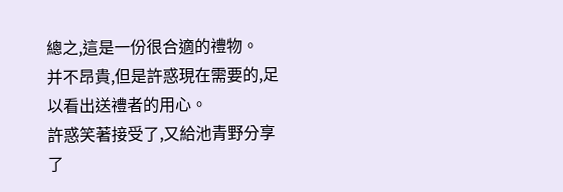總之,這是一份很合適的禮物。
并不昂貴,但是許惑現在需要的,足以看出送禮者的用心。
許惑笑著接受了,又給池青野分享了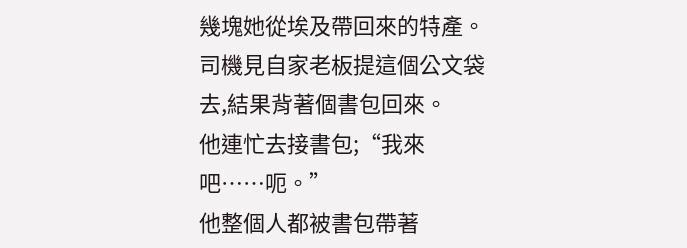幾塊她從埃及帶回來的特產。
司機見自家老板提這個公文袋去,結果背著個書包回來。
他連忙去接書包;“我來吧……呃。”
他整個人都被書包帶著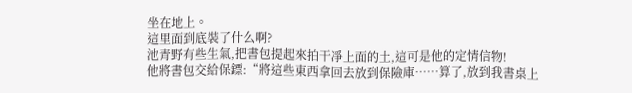坐在地上。
這里面到底裝了什么啊?
池青野有些生氣,把書包提起來拍干凈上面的土,這可是他的定情信物!
他將書包交給保鏢:“將這些東西拿回去放到保險庫……算了,放到我書桌上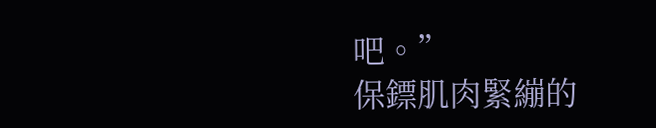吧。”
保鏢肌肉緊繃的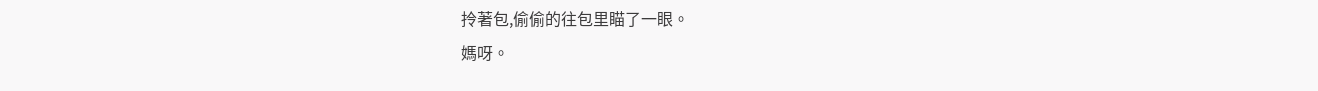拎著包,偷偷的往包里瞄了一眼。
媽呀。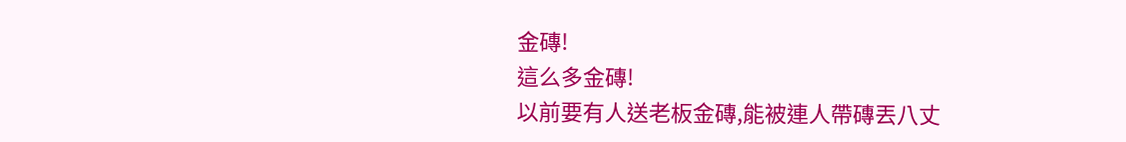金磚!
這么多金磚!
以前要有人送老板金磚,能被連人帶磚丟八丈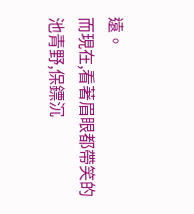遠。
而現在,看著眉眼都帶笑的池青野,保鏢沉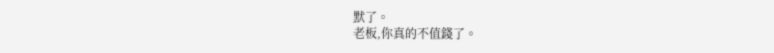默了。
老板,你真的不值錢了。